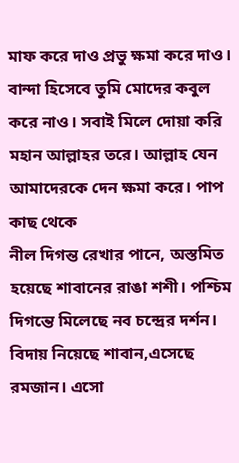মাফ করে দাও প্রভু ক্ষমা করে দাও। বান্দা হিসেবে তুমি মোদের কবুল করে নাও। সবাই মিলে দোয়া করি মহান আল্লাহর তরে। আল্লাহ যেন আমাদেরকে দেন ক্ষমা করে। পাপ কাছ থেকে
নীল দিগন্ত রেখার পানে, অস্তমিত হয়েছে শাবানের রাঙা শশী। পশ্চিম দিগন্তে মিলেছে নব চন্দ্রের দর্শন। বিদায় নিয়েছে শাবান,এসেছে রমজান। এসো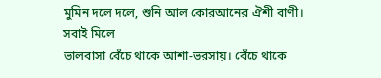মুমিন দলে দলে, শুনি আল কোরআনের ঐশী বাণী। সবাই মিলে
ভালবাসা বেঁচে থাকে আশা-ভরসায়। বেঁচে থাকে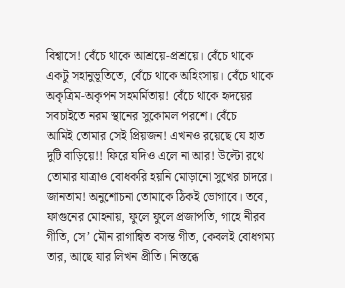বিশ্বাসে! বেঁচে থাকে আশ্রয়ে-প্রশ্রয়ে। বেঁচে থাকে একটু সহানুভূতিতে, বেঁচে থাকে অহিংসায়। বেঁচে থাকে অকৃত্রিম-অকৃপন সহমর্মিতায়! বেঁচে থাকে হৃদয়ের সবচাইতে নরম স্থানের সুকোমল পরশে। বেঁচে
আমিই তোমার সেই প্রিয়জন! এখনও রয়েছে যে হাত দুটি বাড়িয়ে!! ফিরে যদিও এলে না আর! উল্টো রথে তোমার যাত্রাও বোধকরি হয়নি মোড়ানো সুখের চাদরে। জানতাম! অনুশোচনা তোমাকে ঠিকই ভোগাবে। তবে,
ফাগুনের মোহনায়, ফুলে ফুলে প্রজাপতি, গাহে নীরব গীতি, সে’ মৌন রাগান্বিত বসন্ত গীত, কেবলই বোধগম্য তার, আছে যার লিখন প্রীতি। নিস্তব্ধে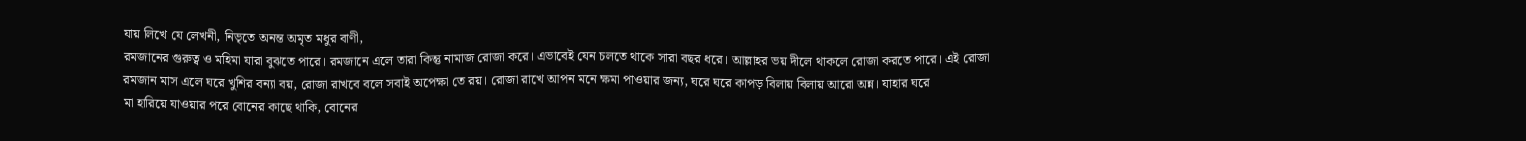যায় লিখে যে লেখনী, নিভৃতে অনন্ত অমৃত মধুর বাণী,
রমজানের গুরুত্ব ও মহিমা যারা বুঝতে পারে। রমজানে এলে তারা কিন্তু নামাজ রোজা করে। এভাবেই যেন চলতে থাকে সারা বছর ধরে। আল্লাহর ভয় দীলে থাকলে রোজা করতে পারে। এই রোজা
রমজান মাস এলে ঘরে খুশির বন্যা বয়, রোজা রাখবে বলে সবাই অপেক্ষা তে রয়। রোজা রাখে আপন মনে ক্ষমা পাওয়ার জন্য, ঘরে ঘরে কাপড় বিলায় বিলায় আরো অন্ন। যাহার ঘরে
মা হারিয়ে যাওয়ার পরে বোনের কাছে থাকি, বোনের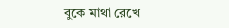বুকে মাথা রেখে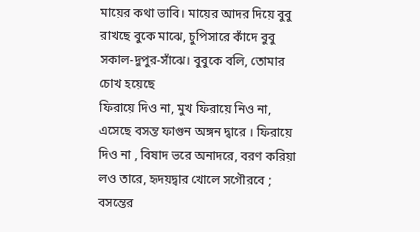মায়ের কথা ভাবি। মায়ের আদর দিয়ে বুবু রাখছে বুকে মাঝে, চুপিসারে কাঁদে বুবু সকাল-দুপুর-সাঁঝে। বুবুকে বলি, তোমার চোখ হয়েছে
ফিরায়ে দিও না, মুখ ফিরায়ে নিও না, এসেছে বসন্ত ফাগুন অঙ্গন দ্বারে । ফিরায়ে দিও না , বিষাদ ভরে অনাদরে, বরণ করিয়া লও তারে, হৃদয়দ্বার খোলে সগৌরবে ; বসন্তের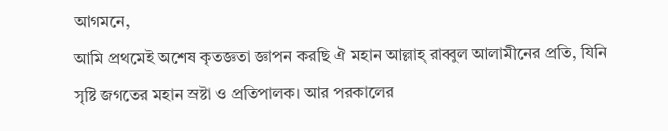আগমনে,
আমি প্রথমেই অশেষ কৃতজ্ঞতা জ্ঞাপন করছি ঐ মহান আল্লাহ্ রাব্বুল আলামীনের প্রতি, যিনি সৃষ্টি জগতের মহান স্রষ্টা ও প্রতিপালক। আর পরকালের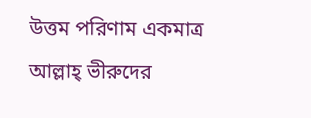উত্তম পরিণাম একমাত্র আল্লাহ্ ভীরুদের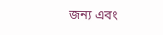জন্য এবং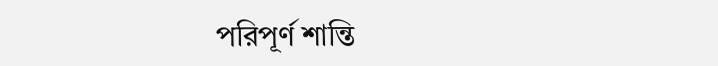পরিপূর্ণ শান্তি